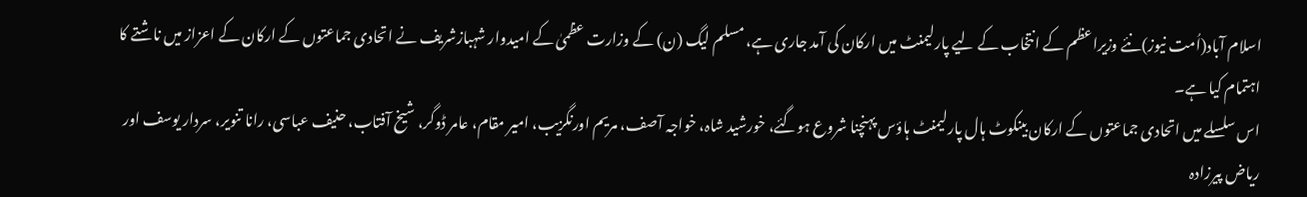اسلام آباد(اُمت نیوز)نئے وزیراعظم کے انتخاب کے لیے پارلیمنٹ میں ارکان کی آمد جاری ہے، مسلم لیگ (ن) کے وزارت عظمیٰ کے امیدوار شہبازشریف نے اتحادی جماعتوں کے ارکان کے اعزاز میں ناشتے کا اہتمام کیا ہے۔
اس سلسلے میں اتحادی جماعتوں کے ارکان بینکوٹ ہال پارلیمنٹ ہاؤس پہنچنا شروع ہوگئے، خورشید شاہ، خواجہ آصف، مریم اورنگزیب، امیر مقام، عامر ڈوگر، شیخ آفتاب، حنیف عباسی، رانا تنویر، سردار یوسف اور ریاض پیرزادہ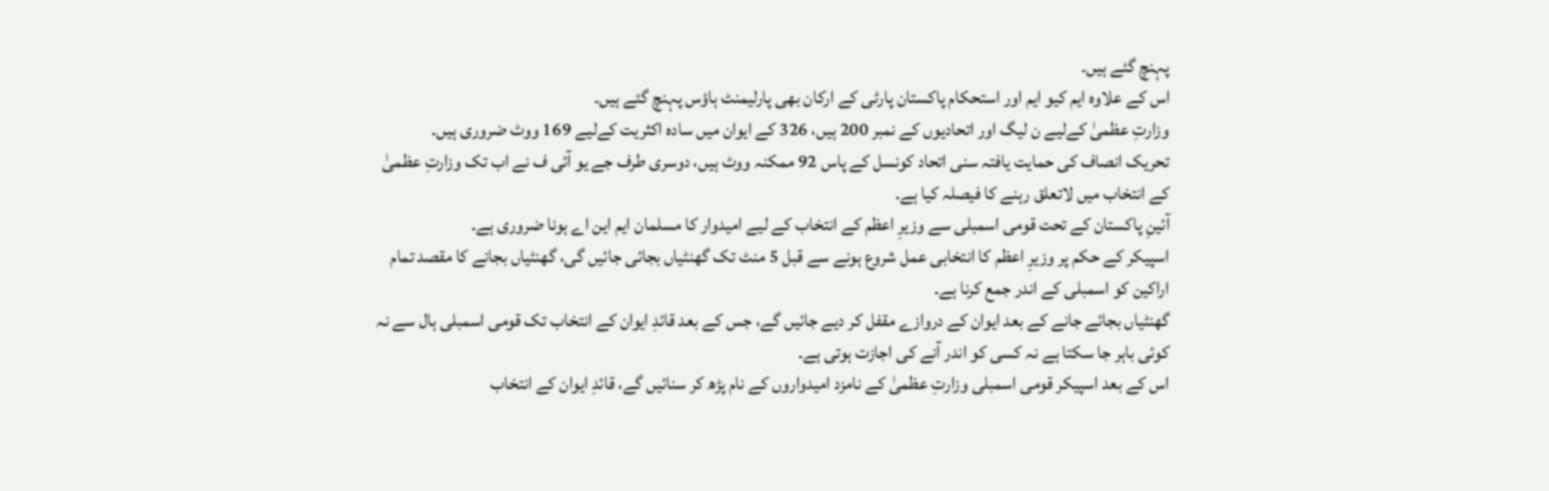پہنچ گئے ہیں۔
اس کے علاوہ ایم کیو ایم اور استحکام پاکستان پارٹی کے ارکان بھی پارلیمنٹ ہاؤس پہنچ گئے ہیں۔
وزارتِ عظمیٰ کےلیے ن لیگ اور اتحادیوں کے نمبر 200 ہیں، 326 کے ایوان میں سادہ اکثریت کےلیے 169 ووٹ ضروری ہیں۔
تحریک انصاف کی حمایت یافتہ سنی اتحاد کونسل کے پاس 92 ممکنہ ووٹ ہیں، دوسری طرف جے یو آئی ف نے اب تک وزارتِ عظمیٰ کے انتخاب میں لاتعلق رہنے کا فیصلہ کیا ہے۔
آئینِ پاکستان کے تحت قومی اسمبلی سے وزیرِ اعظم کے انتخاب کے لیے امیدوار کا مسلمان ایم این اے ہونا ضروری ہے۔
اسپیکر کے حکم پر وزیرِ اعظم کا انتخابی عمل شروع ہونے سے قبل 5 منٹ تک گھنٹیاں بجائی جائیں گی، گھنٹیاں بجانے کا مقصد تمام اراکین کو اسمبلی کے اندر جمع کرنا ہے۔
گھنٹیاں بجائے جانے کے بعد ایوان کے دروازے مقفل کر دیے جائیں گے، جس کے بعد قائدِ ایوان کے انتخاب تک قومی اسمبلی ہال سے نہ کوئی باہر جا سکتا ہے نہ کسی کو اندر آنے کی اجازت ہوتی ہے۔
اس کے بعد اسپیکر قومی اسمبلی وزارتِ عظمیٰ کے نامزد امیدواروں کے نام پڑھ کر سنائیں گے، قائدِ ایوان کے انتخاب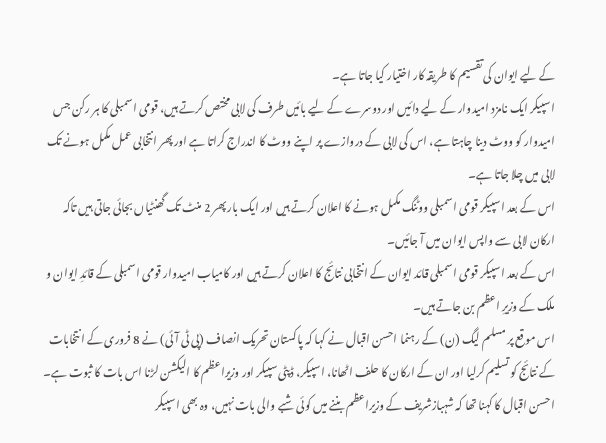کے لیے ایوان کی تقسیم کا طریقہ کار اختیار کیا جاتا ہے۔
اسپیکر ایک نامزد امیدوار کے لیے دائیں اور دوسرے کے لیے بائیں طرف کی لابی مختص کرتے ہیں، قومی اسمبلی کا ہر رکن جس امیدوار کو ووٹ دینا چاہتا ہے، اس کی لابی کے دروازے پر اپنے ووٹ کا اندراج کراتا ہے اور پھر انتخابی عمل مکمل ہونے تک لابی میں چلا جاتا ہے۔
اس کے بعد اسپیکر قومی اسمبلی ووٹنگ مکمل ہونے کا اعلان کرتے ہیں اور ایک بار پھر 2 منٹ تک گھنٹیاں بجائی جاتی ہیں تاکہ ارکان لابی سے واپس ایوان میں آ جائیں۔
اس کے بعد اسپیکر قومی اسمبلی قائد ایوان کے انتخابی نتائج کا اعلان کرتے ہیں اور کامیاب امیدوار قومی اسمبلی کے قائدِ ایوان و ملک کے وزیرِ اعظم بن جاتے ہیں۔
اس موقع پر مسلم لیگ (ن) کے رہنما احسن اقبال نے کہا کہ پاکستان تحریک انصاف (پی ٹی آئی) نے 8 فروری کے انتخابات کے نتائج کو تسلیم کرلیا اور ان کے ارکان کا حلف اٹھانا، اسپیکر، ڈپٹی سپیکر اور وزیراعظم کا الیکشن لڑنا اس بات کا ثبوت ہے۔
احسن اقبال کا کہنا تھا کہ شہبازشریف کے وزیراعظم بننے میں کوئی شبے والی بات نہیں، وہ بھی اسپیکر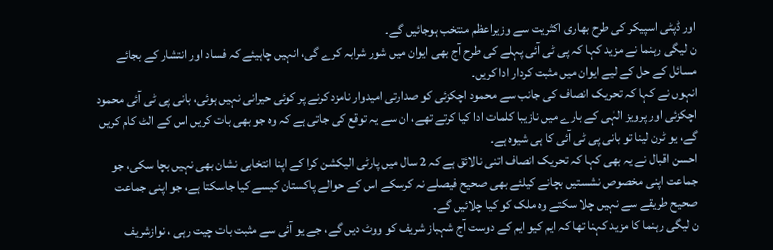اور ڈپٹی اسپیکر کی طرح بھاری اکثریت سے وزیراعظم منتخب ہوجائیں گے۔
ن لیگی رہنما نے مزید کہا کہ پی ٹی آئی پہلے کی طرح آج بھی ایوان میں شور شرابہ کرے گی، انہیں چاہیئے کہ فساد اور انتشار کے بجائے مسائل کے حل کے لیے ایوان میں مثبت کردار ادا کریں۔
انہوں نے کہا کہ تحریک انصاف کی جانب سے محمود اچکزئی کو صدارتی امیدوار نامزد کرنے پر کوئی حیرانی نہیں ہوئی، بانی پی ٹی آئی محمود اچکزئی اور پرویز الہٰی کے بارے میں نازیبا کلمات ادا کیا کرتے تھے، ان سے یہ توقع کی جاتی ہے کہ وہ جو بھی بات کریں اس کے الٹ کام کریں گے، یو ٹرن لینا تو بانی پی ٹی آئی کا ہی شیوہ ہے۔
احسن اقبال نے یہ بھی کہا کہ تحریک انصاف اتنی نالائق ہے کہ 2 سال میں پارٹی الیکشن کرا کے اپنا انتخابی نشان بھی نہیں بچا سکی، جو جماعت اپنی مخصوص نشستیں بچانے کیلئے بھی صحیح فیصلے نہ کرسکے اس کے حوالے پاکستان کیسے کیا جاسکتا ہے، جو اپنی جماعت صحیح طریقے سے نہیں چلا سکتے وہ ملک کو کیا چلائیں گے۔
ن لیگی رہنما کا مزید کہنا تھا کہ ایم کیو ایم کے دوست آج شہباز شریف کو ووٹ دیں گے، جے یو آئی سے مثبت بات چیت رہی ، نوازشریف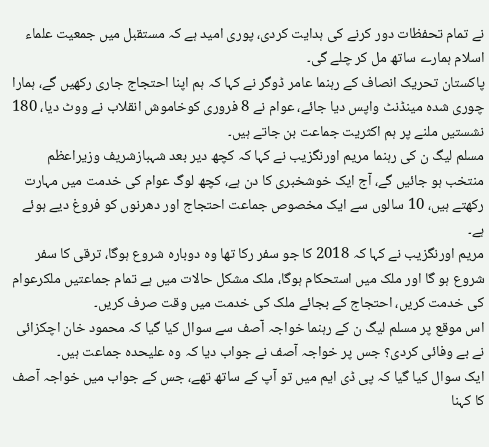نے تمام تحفظات دور کرنے کی ہدایت کردی، پوری امید ہے کہ مستقبل میں جمعیت علماء اسلام ہمارے ساتھ مل کر چلے گی۔
پاکستان تحریک انصاف کے رہنما عامر ڈوگر نے کہا کہ ہم اپنا احتجاج جاری رکھیں گے، ہمارا چوری شدہ مینڈنٹ واپس دیا جائے، عوام نے 8 فروری کوخاموش انقلاب نے ووٹ دیا، 180 نشستیں ملنے پر ہم اکثریت جماعت بن جاتے ہیں۔
مسلم لیگ ن کی رہنما مریم اورنگزیب نے کہا کہ کچھ دیر بعد شہبازشریف وزیراعظم منتخب ہو جائیں گے، آج ایک خوشخبری کا دن ہے، کچھ لوگ عوام کی خدمت میں مہارت رکھتے ہیں، 10 سالوں سے ایک مخصوص جماعت احتجاج اور دھرنوں کو فروغ دیے ہوئے ہے۔
مریم اورنگزیب نے کہا کہ 2018 کا جو سفر رکا تھا وہ دوبارہ شروع ہوگا، ترقی کا سفر شروع ہو گا اور ملک میں استحکام ہوگا، ملک مشکل حالات میں ہے تمام جماعتیں ملکرعوام کی خدمت کریں، احتجاج کے بجائے ملک کی خدمت میں وقت صرف کریں۔
اس موقع پر مسلم لیگ ن کے رہنما خواجہ آصف سے سوال کیا گیا کہ محمود خان اچکزائی نے بے وفائی کردی؟ جس پر خواجہ آصف نے جواب دیا کہ وہ علیحدہ جماعت ہیں۔
ایک سوال کیا گیا کہ پی ڈی ایم میں تو آپ کے ساتھ تھے، جس کے جواب میں خواجہ آصف کا کہنا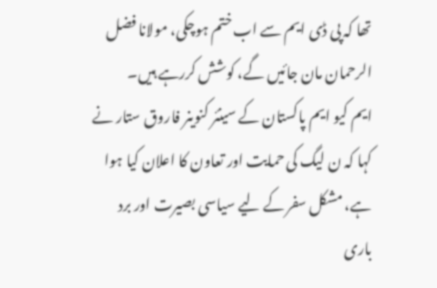تھا کہ پی ڈی ایم سے اب ختم ہوچکی، مولانا فضل الرحمان مان جائیں گے، کوشش کررہے ہیں۔
ایم کیو ایم پاکستان کے سینئر کنوینر فاروق ستار نے کہا کہ ن لیگ کی حمایت اور تعاون کا اعلان کیا ہوا ہے، مشکل سفر کے لیے سیاسی بصیرت اور برد باری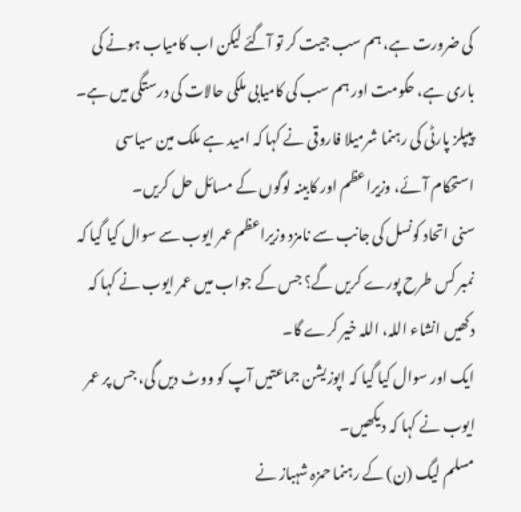کی ضرورت ہے، ہم سب جیت کر تو آگئے لیکن اب کامیاب ہونے کی باری ہے، حکومت اور ہم سب کی کامیابی ملکی حالات کی درستگی میں ہے۔
پیپلز پارٹی کی رہنما شرمیلا فاروقی نے کہا کہ امید ہے ملک مین سیاسی استحکام آئے، وزیراعظم اور کابینہ لوگوں کے مسائل حل کریں۔
سنی اتحاد کونسل کی جانب سے نامزد وزیراعظم عمر ایوب سے سوال کیا گیا کہ نمبر کس طرح پورے کریں گے؟ جس کے جواب میں عمر ایوب نے کہا کہ دکھیں انشاء اللہ، اللہ خیر کرے گا۔
ایک اور سوال کیا گیا کہ اپوزیشن جماعتیں آپ کو ووٹ دیں گی، جس پر عمر ایوب نے کہا کہ دیکھیں۔
مسلم لیگ (ن) کے رہنما حمزہ شہباز نے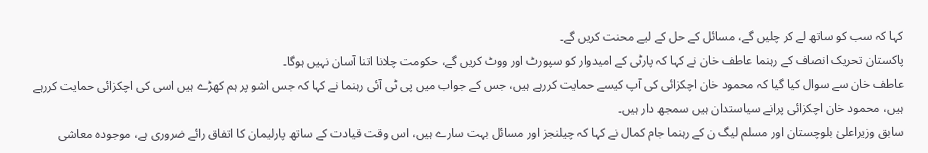کہا کہ سب کو ساتھ لے کر چلیں گے، مسائل کے حل کے لیے محنت کریں گے۔
پاکستان تحریک انصاف کے رہنما عاطف خان نے کہا کہ پارٹی کے امیدوار کو سپورٹ اور ووٹ کریں گے، حکومت چلانا اتنا آسان نہیں ہوگا۔
عاطف خان سے سوال کیا گیا کہ محمود خان اچکزائی کی آپ کیسے حمایت کررہے ہیں، جس کے جواب میں پی ٹی آئی رہنما نے کہا کہ جس اشو پر ہم کھڑے ہیں اسی کی اچکزائی حمایت کررہے ہیں، محمود خان اچکزائی پرانے سیاستدان ہیں سمجھ دار ہیں۔
سابق وزیراعلیٰ بلوچستان اور مسلم لیگ ن کے رہنما جام کمال نے کہا کہ چیلنجز اور مسائل بہت سارے ہیں، اس وقت قیادت کے ساتھ پارلیمان کا اتفاق رائے ضروری ہے، موجودہ معاشی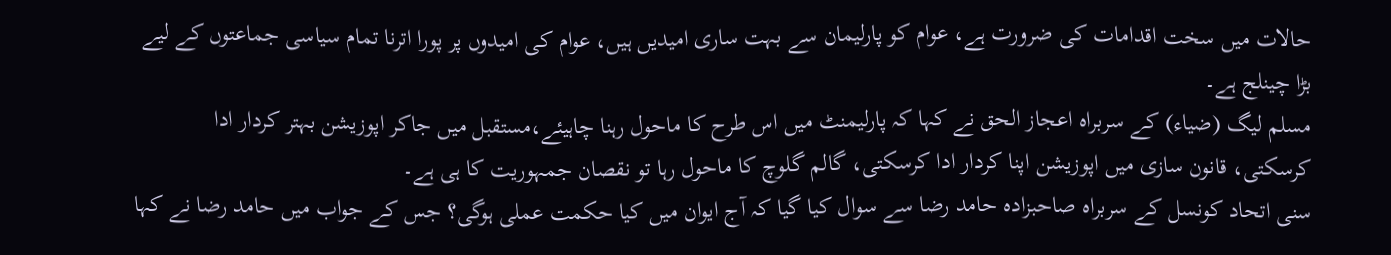حالات میں سخت اقدامات کی ضرورت ہے، عوام کو پارلیمان سے بہت ساری امیدیں ہیں، عوام کی امیدوں پر پورا اترنا تمام سیاسی جماعتوں کے لیے بڑا چینلج ہے۔
مسلم لیگ (ضیاء) کے سربراہ اعجاز الحق نے کہا کہ پارلیمنٹ میں اس طرح کا ماحول رہنا چاہیئے،مستقبل میں جاکر اپوزیشن بہتر کردار ادا کرسکتی، قانون سازی میں اپوزیشن اپنا کردار ادا کرسکتی، گالم گلوچ کا ماحول رہا تو نقصان جمہوریت کا ہی ہے۔
سنی اتحاد کونسل کے سربراہ صاحبزادہ حامد رضا سے سوال کیا گیا کہ آج ایوان میں کیا حکمت عملی ہوگی؟ جس کے جواب میں حامد رضا نے کہا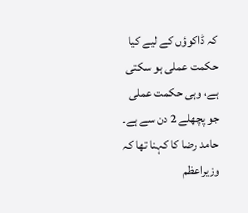کہ ڈاکوؤں کے لیے کیا حکمت عملی ہو سکتی ہے، وہی حکمت عملی جو پچھلے 2 دن سے ہے۔
حامد رضا کا کہنا تھا کہ وزیراعظم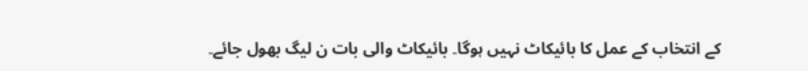کے انتخاب کے عمل کا بائیکاٹ نہیں ہوگا۔ بائیکاٹ والی بات ن لیگ بھول جائے۔